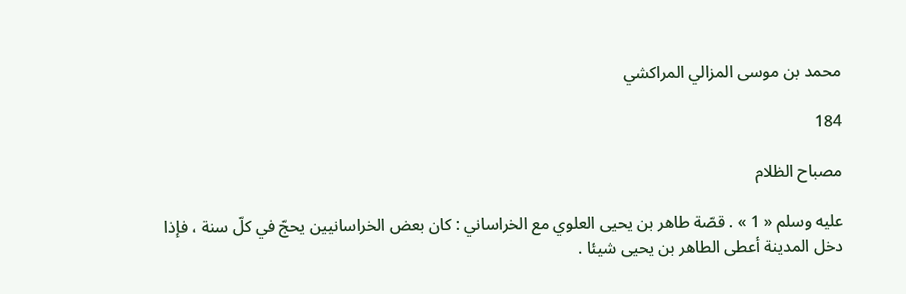محمد بن موسى المزالي المراكشي

184

مصباح الظلام

عليه وسلم « 1 » . قصّة طاهر بن يحيى العلوي مع الخراساني : كان بعض الخراسانيين يحجّ في كلّ سنة ، فإذا دخل المدينة أعطى الطاهر بن يحيى شيئا .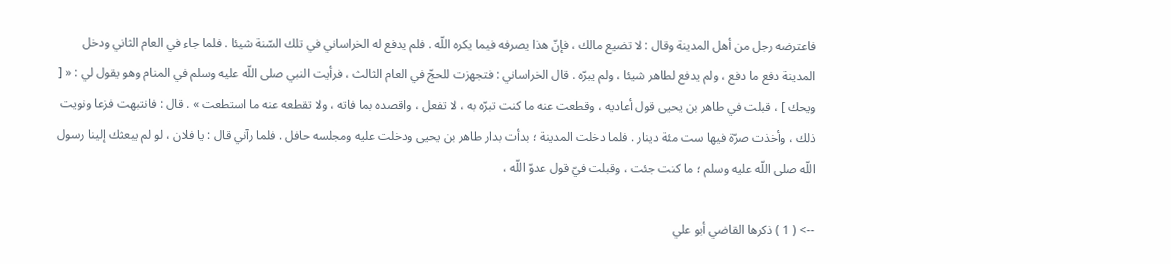فاعترضه رجل من أهل المدينة وقال : لا تضيع مالك ، فإنّ هذا يصرفه فيما يكره اللّه . فلم يدفع له الخراساني في تلك السّنة شيئا . فلما جاء في العام الثاني ودخل المدينة دفع ما دفع ، ولم يدفع لطاهر شيئا ، ولم يبرّه . قال الخراساني : فتجهزت للحجّ في العام الثالث ، فرأيت النبي صلى اللّه عليه وسلم في المنام وهو يقول لي : « [ ويحك ] ، قبلت في طاهر بن يحيى قول أعاديه ، وقطعت عنه ما كنت تبرّه به ، لا تفعل ، واقصده بما فاته ، ولا تقطعه عنه ما استطعت » . قال : فانتبهت فزعا ونويت ذلك ، وأخذت صرّة فيها ست مئة دينار . فلما دخلت المدينة ؛ بدأت بدار طاهر بن يحيى ودخلت عليه ومجلسه حافل . فلما رآني قال : يا فلان ، لو لم يبعثك إلينا رسول اللّه صلى اللّه عليه وسلم ؛ ما كنت جئت ، وقبلت فيّ قول عدوّ اللّه ،

--> ( 1 ) ذكرها القاضي أبو علي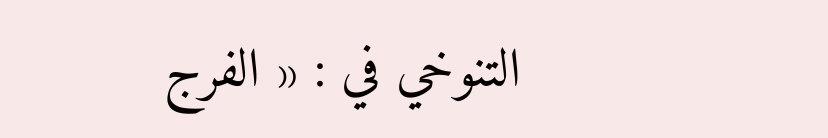التنوخي في : « الفرج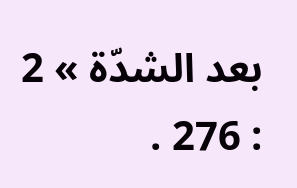بعد الشدّة » 2 : 276 .